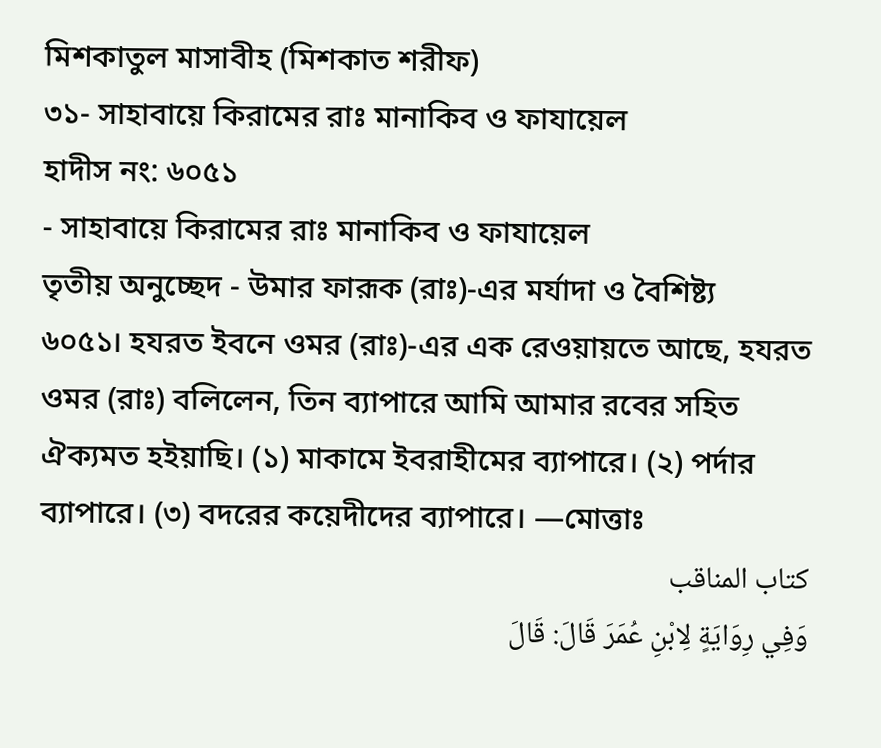মিশকাতুল মাসাবীহ (মিশকাত শরীফ)
৩১- সাহাবায়ে কিরামের রাঃ মানাকিব ও ফাযায়েল
হাদীস নং: ৬০৫১
- সাহাবায়ে কিরামের রাঃ মানাকিব ও ফাযায়েল
তৃতীয় অনুচ্ছেদ - উমার ফারূক (রাঃ)-এর মর্যাদা ও বৈশিষ্ট্য
৬০৫১। হযরত ইবনে ওমর (রাঃ)-এর এক রেওয়ায়তে আছে, হযরত ওমর (রাঃ) বলিলেন, তিন ব্যাপারে আমি আমার রবের সহিত ঐক্যমত হইয়াছি। (১) মাকামে ইবরাহীমের ব্যাপারে। (২) পর্দার ব্যাপারে। (৩) বদরের কয়েদীদের ব্যাপারে। —মোত্তাঃ
كتاب المناقب
وَفِي رِوَايَةٍ لِابْنِ عُمَرَ قَالَ: قَالَ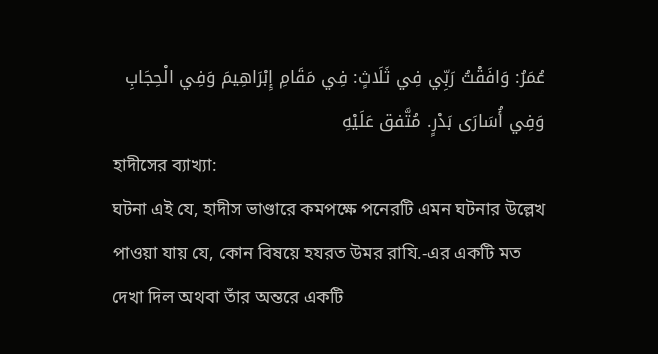عُمَرُ: وَافَقْتُ رَبِّي فِي ثَلَاثٍ: فِي مَقَامِ إِبْرَاهِيمَ وَفِي الْحِجَابِ وَفِي أُسَارَى بَدْرٍ. مُتَّفق عَلَيْهِ
হাদীসের ব্যাখ্যা:
ঘটনা এই যে, হাদীস ভাণ্ডারে কমপক্ষে পনেরটি এমন ঘটনার উল্লেখ পাওয়া যায় যে, কোন বিষয়ে হযরত উমর রাযি.-এর একটি মত দেখা দিল অথবা তাঁর অন্তরে একটি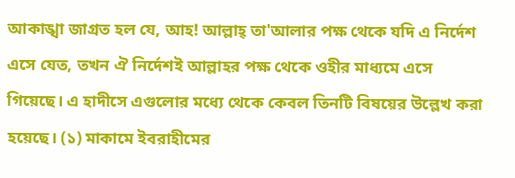আকাঙ্খা জাগ্রত হল যে, আহ! আল্লাহ্ তা'আলার পক্ষ থেকে যদি এ নির্দেশ এসে যেত, তখন ঐ নির্দেশই আল্লাহর পক্ষ থেকে ওহীর মাধ্যমে এসে গিয়েছে। এ হাদীসে এগুলোর মধ্যে থেকে কেবল তিনটি বিষয়ের উল্লেখ করা হয়েছে। (১) মাকামে ইবরাহীমের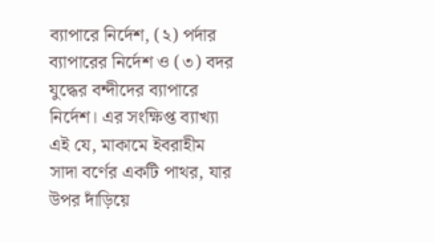ব্যাপারে নির্দেশ, (২) পর্দার ব্যাপারের নির্দেশ ও (৩) বদর যুদ্ধের বন্দীদের ব্যাপারে নির্দেশ। এর সংক্ষিপ্ত ব্যাখ্যা এই যে, মাকামে ইবরাহীম সাদা বর্ণের একটি পাথর, যার উপর দাঁড়িয়ে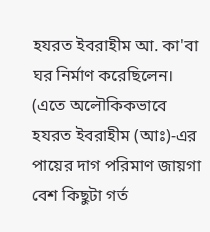হযরত ইবরাহীম আ. কা'বা ঘর নির্মাণ করেছিলেন। (এতে অলৌকিকভাবে হযরত ইবরাহীম (আঃ)-এর পায়ের দাগ পরিমাণ জায়গা বেশ কিছুটা গর্ত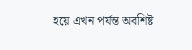হয়ে এখন পর্যন্ত অবশিষ্ট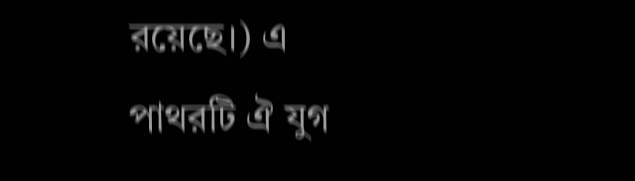রয়েছে।) এ পাথরটি ঐ যুগ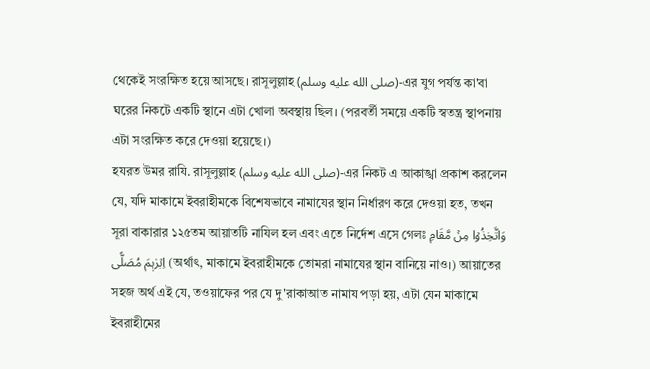থেকেই সংরক্ষিত হয়ে আসছে। রাসূলুল্লাহ (صلى الله عليه وسلم)-এর যুগ পর্যন্ত কা'বা ঘরের নিকটে একটি স্থানে এটা খোলা অবস্থায় ছিল। (পরবর্তী সময়ে একটি স্বতন্ত্র স্থাপনায় এটা সংরক্ষিত করে দেওয়া হয়েছে।)
হযরত উমর রাযি. রাসূলুল্লাহ (صلى الله عليه وسلم)-এর নিকট এ আকাঙ্খা প্রকাশ করলেন যে, যদি মাকামে ইবরাহীমকে বিশেষভাবে নামাযের স্থান নির্ধারণ করে দেওয়া হত, তখন সূরা বাকারার ১২৫তম আয়াতটি নাযিল হল এবং এতে নির্দেশ এসে গেলঃ وَاتَّخِذُوۡا مِنۡ مَّقَامِ اِبۡرٰہٖمَ مُصَلًّی (অর্থাৎ, মাকামে ইবরাহীমকে তোমরা নামাযের স্থান বানিয়ে নাও।) আয়াতের সহজ অর্থ এই যে, তওয়াফের পর যে দু'রাকাআত নামায পড়া হয়, এটা যেন মাকামে ইবরাহীমের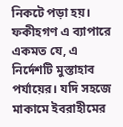নিকটে পড়া হয়। ফকীহগণ এ ব্যাপারে একমত যে, এ নির্দেশটি মুস্তাহাব পর্যায়ের। যদি সহজে মাকামে ইবরাহীমের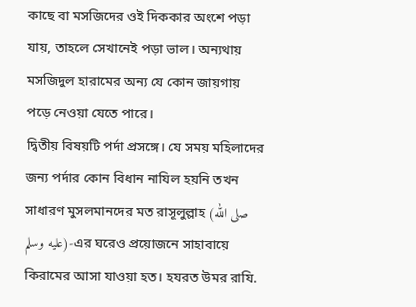কাছে বা মসজিদের ওই দিককার অংশে পড়া যায়, তাহলে সেখানেই পড়া ভাল। অন্যথায় মসজিদুল হারামের অন্য যে কোন জায়গায় পড়ে নেওয়া যেতে পারে।
দ্বিতীয় বিষয়টি পর্দা প্রসঙ্গে। যে সময় মহিলাদের জন্য পর্দার কোন বিধান নাযিল হয়নি তখন সাধারণ মুসলমানদের মত রাসূলুল্লাহ (صلى الله عليه وسلم)-এর ঘরেও প্রয়োজনে সাহাবায়ে কিরামের আসা যাওয়া হত। হযরত উমর রাযি.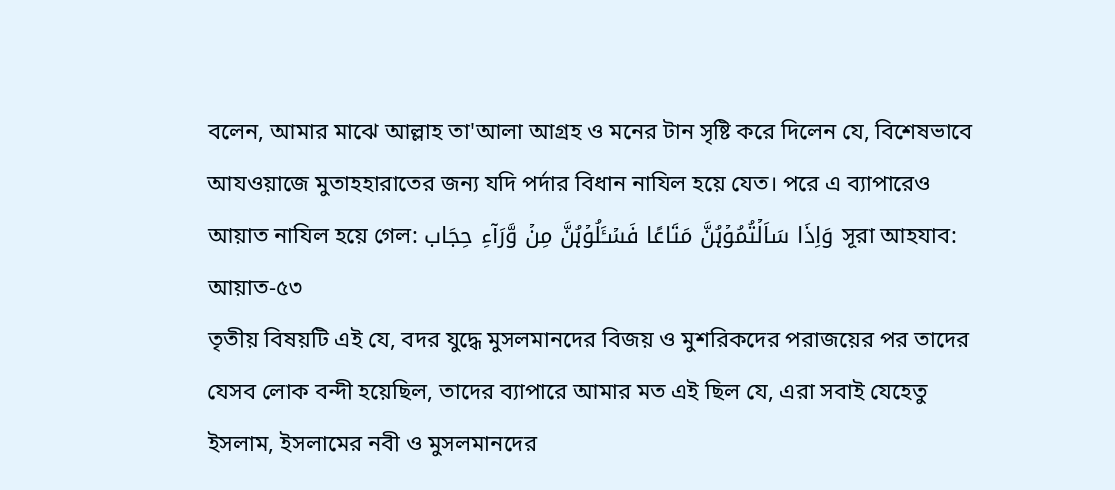বলেন, আমার মাঝে আল্লাহ তা'আলা আগ্রহ ও মনের টান সৃষ্টি করে দিলেন যে, বিশেষভাবে আযওয়াজে মুতাহহারাতের জন্য যদি পর্দার বিধান নাযিল হয়ে যেত। পরে এ ব্যাপারেও আয়াত নাযিল হয়ে গেল: وَاِذَا سَاَلۡتُمُوۡہُنَّ مَتَاعًا فَسۡـَٔلُوۡہُنَّ مِنۡ وَّرَآءِ حِجَاب সূরা আহযাব: আয়াত-৫৩
তৃতীয় বিষয়টি এই যে, বদর যুদ্ধে মুসলমানদের বিজয় ও মুশরিকদের পরাজয়ের পর তাদের যেসব লোক বন্দী হয়েছিল, তাদের ব্যাপারে আমার মত এই ছিল যে, এরা সবাই যেহেতু ইসলাম, ইসলামের নবী ও মুসলমানদের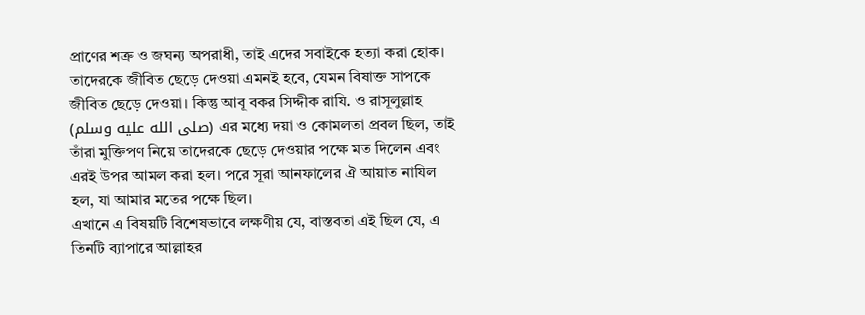প্রাণের শত্রু ও জঘন্য অপরাধী, তাই এদের সবাইকে হত্যা করা হোক। তাদেরকে জীবিত ছেড়ে দেওয়া এমনই হবে, যেমন বিষাক্ত সাপকে জীবিত ছেড়ে দেওয়া। কিন্তু আবূ বকর সিদ্দীক রাযি. ও রাসূলুল্লাহ (صلى الله عليه وسلم) এর মধ্যে দয়া ও কোমলতা প্রবল ছিল, তাই তাঁরা মুক্তিপণ নিয়ে তাদেরকে ছেড়ে দেওয়ার পক্ষে মত দিলেন এবং এরই উপর আমল করা হল। পরে সূরা আনফালের ঐ আয়াত নাযিল হল, যা আমার মতের পক্ষে ছিল।
এখানে এ বিষয়টি বিশেষভাবে লক্ষণীয় যে, বাস্তবতা এই ছিল যে, এ তিনটি ব্যাপারে আল্লাহর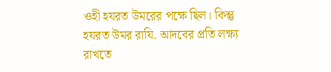ওহী হযরত উমরের পক্ষে ছিল। কিন্তু হযরত উমর রাযি. আদবের প্রতি লক্ষ্য রাখতে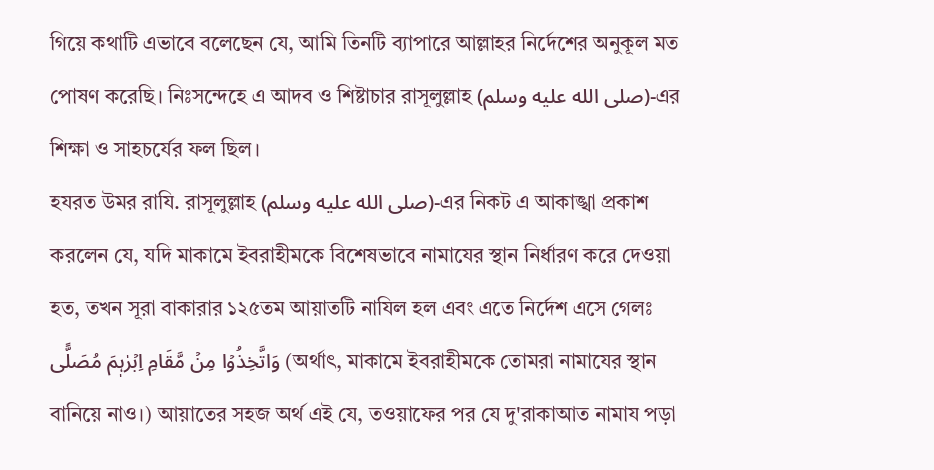গিয়ে কথাটি এভাবে বলেছেন যে, আমি তিনটি ব্যাপারে আল্লাহর নির্দেশের অনুকূল মত পোষণ করেছি। নিঃসন্দেহে এ আদব ও শিষ্টাচার রাসূলুল্লাহ (صلى الله عليه وسلم)-এর শিক্ষা ও সাহচর্যের ফল ছিল।
হযরত উমর রাযি. রাসূলুল্লাহ (صلى الله عليه وسلم)-এর নিকট এ আকাঙ্খা প্রকাশ করলেন যে, যদি মাকামে ইবরাহীমকে বিশেষভাবে নামাযের স্থান নির্ধারণ করে দেওয়া হত, তখন সূরা বাকারার ১২৫তম আয়াতটি নাযিল হল এবং এতে নির্দেশ এসে গেলঃ وَاتَّخِذُوۡا مِنۡ مَّقَامِ اِبۡرٰہٖمَ مُصَلًّی (অর্থাৎ, মাকামে ইবরাহীমকে তোমরা নামাযের স্থান বানিয়ে নাও।) আয়াতের সহজ অর্থ এই যে, তওয়াফের পর যে দু'রাকাআত নামায পড়া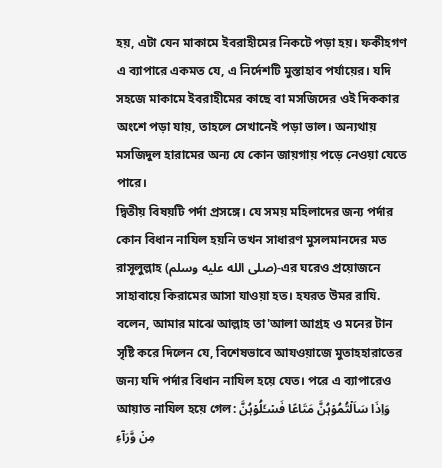হয়, এটা যেন মাকামে ইবরাহীমের নিকটে পড়া হয়। ফকীহগণ এ ব্যাপারে একমত যে, এ নির্দেশটি মুস্তাহাব পর্যায়ের। যদি সহজে মাকামে ইবরাহীমের কাছে বা মসজিদের ওই দিককার অংশে পড়া যায়, তাহলে সেখানেই পড়া ভাল। অন্যথায় মসজিদুল হারামের অন্য যে কোন জায়গায় পড়ে নেওয়া যেতে পারে।
দ্বিতীয় বিষয়টি পর্দা প্রসঙ্গে। যে সময় মহিলাদের জন্য পর্দার কোন বিধান নাযিল হয়নি তখন সাধারণ মুসলমানদের মত রাসূলুল্লাহ (صلى الله عليه وسلم)-এর ঘরেও প্রয়োজনে সাহাবায়ে কিরামের আসা যাওয়া হত। হযরত উমর রাযি. বলেন, আমার মাঝে আল্লাহ তা'আলা আগ্রহ ও মনের টান সৃষ্টি করে দিলেন যে, বিশেষভাবে আযওয়াজে মুতাহহারাতের জন্য যদি পর্দার বিধান নাযিল হয়ে যেত। পরে এ ব্যাপারেও আয়াত নাযিল হয়ে গেল: وَاِذَا سَاَلۡتُمُوۡہُنَّ مَتَاعًا فَسۡـَٔلُوۡہُنَّ مِنۡ وَّرَآءِ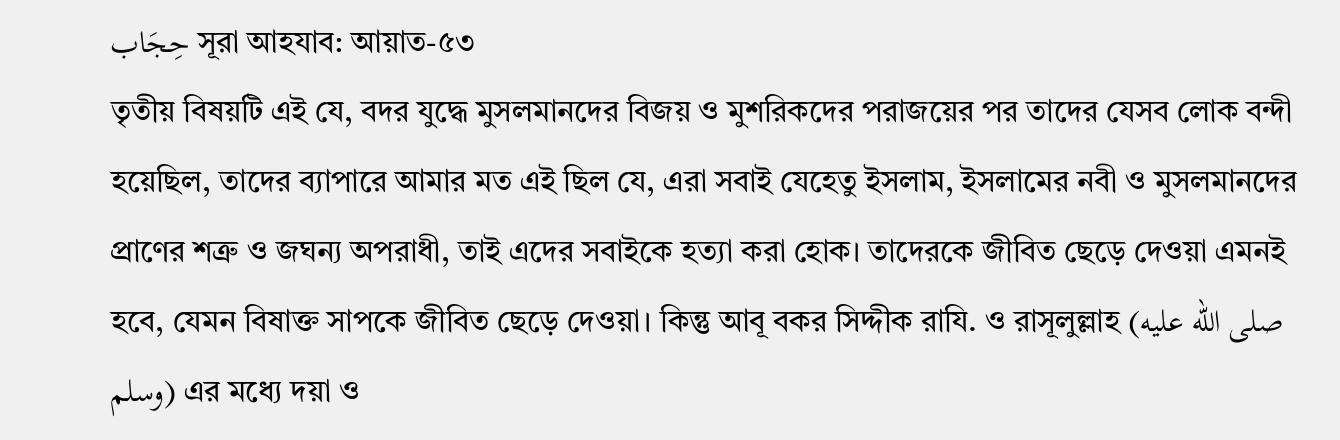حِجَاب সূরা আহযাব: আয়াত-৫৩
তৃতীয় বিষয়টি এই যে, বদর যুদ্ধে মুসলমানদের বিজয় ও মুশরিকদের পরাজয়ের পর তাদের যেসব লোক বন্দী হয়েছিল, তাদের ব্যাপারে আমার মত এই ছিল যে, এরা সবাই যেহেতু ইসলাম, ইসলামের নবী ও মুসলমানদের প্রাণের শত্রু ও জঘন্য অপরাধী, তাই এদের সবাইকে হত্যা করা হোক। তাদেরকে জীবিত ছেড়ে দেওয়া এমনই হবে, যেমন বিষাক্ত সাপকে জীবিত ছেড়ে দেওয়া। কিন্তু আবূ বকর সিদ্দীক রাযি. ও রাসূলুল্লাহ (صلى الله عليه وسلم) এর মধ্যে দয়া ও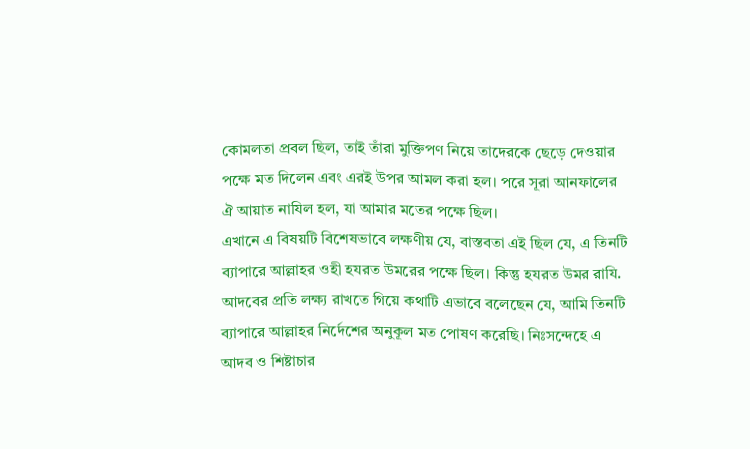কোমলতা প্রবল ছিল, তাই তাঁরা মুক্তিপণ নিয়ে তাদেরকে ছেড়ে দেওয়ার পক্ষে মত দিলেন এবং এরই উপর আমল করা হল। পরে সূরা আনফালের ঐ আয়াত নাযিল হল, যা আমার মতের পক্ষে ছিল।
এখানে এ বিষয়টি বিশেষভাবে লক্ষণীয় যে, বাস্তবতা এই ছিল যে, এ তিনটি ব্যাপারে আল্লাহর ওহী হযরত উমরের পক্ষে ছিল। কিন্তু হযরত উমর রাযি. আদবের প্রতি লক্ষ্য রাখতে গিয়ে কথাটি এভাবে বলেছেন যে, আমি তিনটি ব্যাপারে আল্লাহর নির্দেশের অনুকূল মত পোষণ করেছি। নিঃসন্দেহে এ আদব ও শিষ্টাচার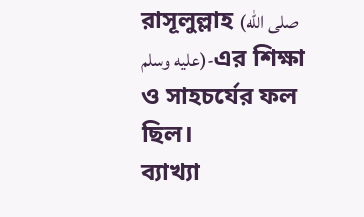রাসূলুল্লাহ (صلى الله عليه وسلم)-এর শিক্ষা ও সাহচর্যের ফল ছিল।
ব্যাখ্যা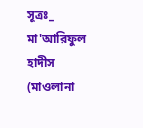সূত্রঃ_ মা'আরিফুল হাদীস (মাওলানা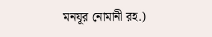মনযূর নোমানী রহ.)